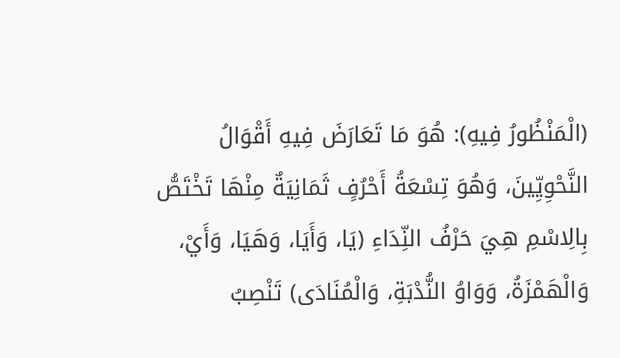(الْمَنْظُورُ فِيهِ): هُوَ مَا تَعَارَضَ فِيهِ أَقْوَالُ النَّحْوِيِّينَ، وَهُوَ تِسْعَةُ أَحْرُفٍ ثَمَانِيَةٌ مِنْهَا تَخْتَصُّ بِالِاسْمِ هِيَ حَرْفُ النِّدَاءِ (يَا، وَأَيَا، وَهَيَا، وَأَيْ، وَالْهَمْزَةُ، وَوَاوُ النُّدْبَةِ، وَالْمُنَادَى) تَنْصِبُ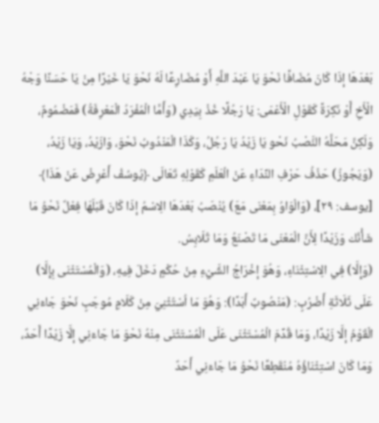بَعْدَهَا إذَا كَانَ مُضَافًا نَحْوَ يَا عَبْدَ اللَّهِ أَوْ مُضَارِعًا لَهُ نَحْوَ يَا خَيْرًا مِنْ يَا حَسَنًا وَجْهُ الْأَخِ أَوْ نَكِرَةً كَقَوْلِ الْأَعْمَى: يَا رَجُلًا خُذْ بِيَدِي (وَأَمَّا الْمُفْرَدُ الْمَعْرِفَةُ) فَمَضْمُومٌ، وَلَكِنَّ مَحَلَّهُ النَّصْبُ نَحْو يَا زَيْدُ يَا رَجُلُ، وَكَذَا الْمَنْدُوبُ نَحْوَ، وَازَيْدُ، وَيَا زَيْدُ، (وَيَجُوزُ) حَذْفُ حَرْفِ النِّدَاءِ عَنْ الْعَلَمِ كَقَوْلِهِ تَعَالَى ﴿يُوسُفُ أَعْرِضْ عَنْ هَذَا﴾ [يوسف: ٢٩]، (وَالْوَاوُ بِمَعْنَى مَعَ) يُنْصَبُ بَعْدَهَا الِاسْمُ إذَا كَانَ قَبْلَهَا فِعْلٌ نَحْوُ مَا شَأْنُك وَزَيْدًا لِأَنَّ الْمَعْنَى مَا تَصْنَعُ وَمَا تُلَابِسُ.
(وَإِلَّا) فِي الِاسْتِثْنَاءِ، وَهُوَ إخْرَاجُ الشَّيْءِ مِنْ حُكْمٍ دَخَلَ فِيهِ، (وَالْمُسْتَثْنَى بِإِلَّا) عَلَى ثَلَاثَةِ أَضْرُبٍ: (مَنْصُوبٌ أَبَدًا): وَهُوَ مَا اُسْتُثْنِيَ مِنْ كَلَامٍ مُوجَبٍ نَحْوَ جَاءَنِي الْقَوْمُ إلَّا زَيْدًا، وَمَا قُدِّمَ الْمُسْتَثْنَى عَلَى الْمُسْتَثْنَى مِنْهُ نَحْوَ مَا جَاءَنِي إلَّا زَيْدًا أَحَدٌ، وَمَا كَانَ اسْتِثْنَاؤُهُ مُنْقَطِعًا نَحْوُ مَا جَاءَنِي أَحَدٌ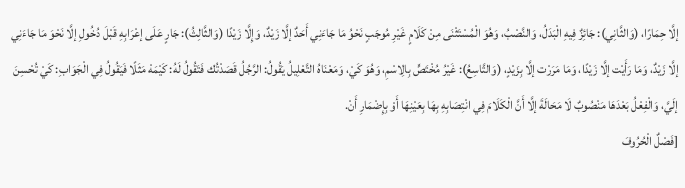إلَّا حِمَارًا، (وَالثَّانِي): جَائِزٌ فِيهِ الْبَدَلُ، وَالنَّصْبُ، وَهُوَ الْمُسْتَثْنَى مِنْ كَلَامٍ غَيْرِ مُوجَبٍ نَحْوُ مَا جَاءَنِي أَحَدٌ إلَّا زَيْدٌ، وَإِلَّا زَيْدًا (وَالثَّالِثُ): جَارٍ عَلَى إعْرَابِهِ قَبْلَ دُخُولِ إلَّا نَحْوَ مَا جَاءَنِي إلَّا زَيْدٌ، وَمَا رَأَيْت إلَّا زَيْدًا، وَمَا مَرَرْت إلَّا بِزَيْدٍ، (وَالتَّاسِعُ): غَيْرُ مُخْتَصٍّ بِالِاسْمِ، وَهُوَ كَيْ، وَمَعْنَاهُ التَّعْلِيلُ يَقُولُ: الرَّجُلُ قَصَدْتُك فَتَقُولُ لَهُ: كَيْمَهْ مَثَلًا فَيَقُولُ فِي الْجَوَابِ: كَيْ تُحْسِنَ إلَيَّ، وَالْفِعْلُ بَعْدَهَا مَنْصُوبٌ لَا مَحَالَةَ إلَّا أَنَّ الْكَلَامَ فِي انْتِصَابِهِ بِهَا بِعَيْنِهَا أَوْ بِإِضْمَارِ أَنْ.
[فَصْلٌ الْحُرُوفَ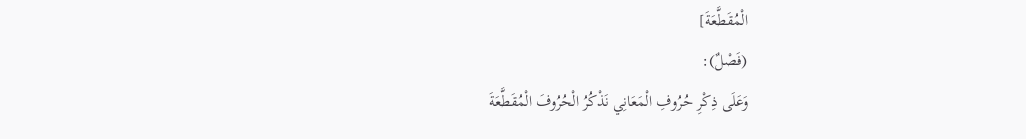الْمُقَطَّعَةَ]
(فَصْلٌ):
وَعَلَى ذِكْرِ حُرُوفِ الْمَعَانِي نَذْكُرُ الْحُرُوفَ الْمُقَطَّعَةَ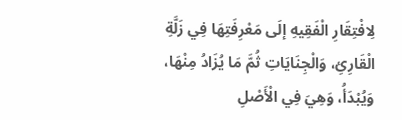لِافْتِقَارِ الْفَقِيهِ إلَى مَعْرِفَتِهَا فِي زَلَّةِ الْقَارِئِ، وَالْجِنَايَاتِ ثُمَّ مَا يُزَادُ مِنْهَا، وَيُبْدَأُ، وَهِيَ فِي الْأَصْلِ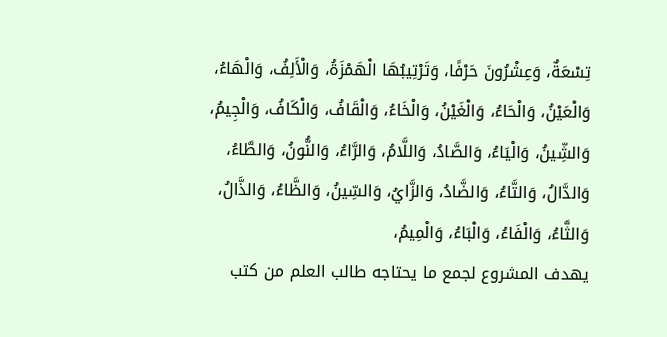تِسْعَةٌ، وَعِشْرُونَ حَرْفًا، وَتَرْتِيبُهَا الْهَمْزَةُ، وَالْأَلِفُ، وَالْهَاءُ، وَالْعَيْنُ، وَالْحَاءُ، وَالْغَيْنُ، وَالْخَاءُ، وَالْقَافُ، وَالْكَافُ، وَالْجِيمُ، وَالشِّينُ، وَالْيَاءُ، وَالصَّادُ، وَاللَّامُ، وَالرَّاءُ، وَالنُّونُ، وَالطَّاءُ، وَالدَّالُ، وَالتَّاءُ، وَالضَّادُ، وَالزَّايُ، وَالسِّينُ، وَالظَّاءُ، وَالذَّالُ، وَالثَّاءُ، وَالْفَاءُ، وَالْبَاءُ، وَالْمِيمُ،
يهدف المشروع لجمع ما يحتاجه طالب العلم من كتب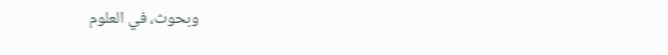وبحوث، في العلوم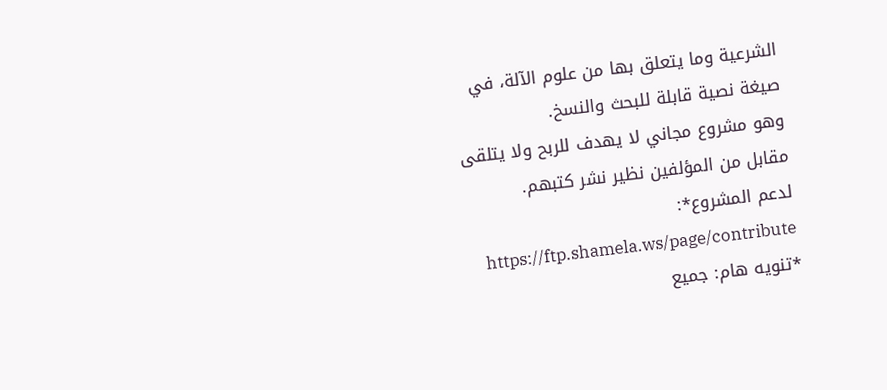الشرعية وما يتعلق بها من علوم الآلة، في صيغة نصية قابلة للبحث والنسخ.
وهو مشروع مجاني لا يهدف للربح ولا يتلقى مقابل من المؤلفين نظير نشر كتبهم.
لدعم المشروع*: https://ftp.shamela.ws/page/contribute
*تنويه هام: جميع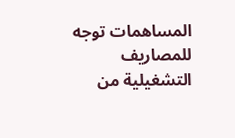المساهمات توجه للمصاريف التشغيلية من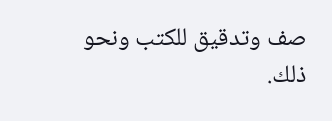صف وتدقيق للكتب ونحو ذلك.